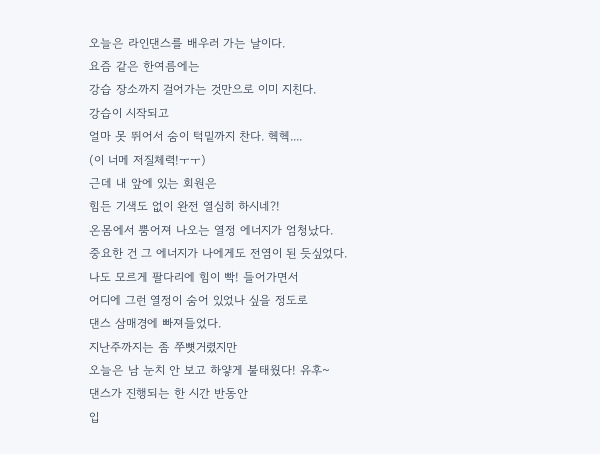오늘은 라인댄스를 배우러 가는 날이다.
요즘 같은 한여름에는
강습 장소까지 걸어가는 것만으로 이미 지친다.
강습이 시작되고
얼마 못 뛰어서 숨이 턱밑까지 찬다. 헥헥....
(이 너메 저질체력!ㅜㅜ)
근데 내 앞에 있는 회원은
힘든 기색도 없이 완전 열심히 하시네?!
온몸에서 뿜어져 나오는 열정 에너지가 엄청났다.
중요한 건 그 에너지가 나에게도 전염이 된 듯싶었다.
나도 모르게 팔다리에 힘이 빡! 들어가면서
어디에 그런 열정이 숨어 있었나 싶을 정도로
댄스 삼매경에 빠져들었다.
지난주까지는 좀 쭈뼛거렸지만
오늘은 남 눈치 안 보고 하얗게 불태웠다! 유후~
댄스가 진행되는 한 시간 반동안
입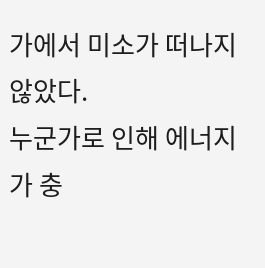가에서 미소가 떠나지 않았다.
누군가로 인해 에너지가 충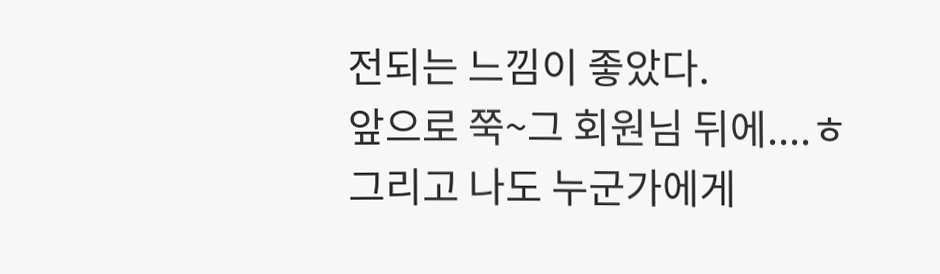전되는 느낌이 좋았다.
앞으로 쭉~그 회원님 뒤에....ㅎ
그리고 나도 누군가에게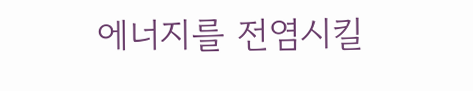에너지를 전염시킬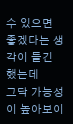수 있으면 좋겠다는 생각이 들긴 했는데
그닥 가능성이 높아보이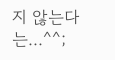지 않는다는...^^;